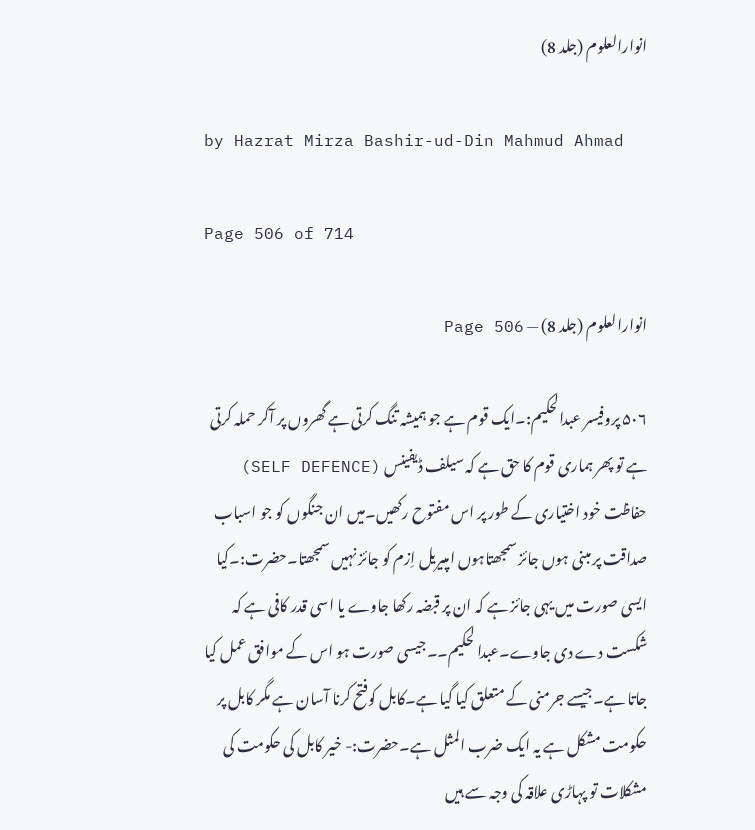انوارالعلوم (جلد 8)

by Hazrat Mirza Bashir-ud-Din Mahmud Ahmad

Page 506 of 714

انوارالعلوم (جلد 8) — Page 506

۵۰۶ پروفیسر عبدالحکیم:۔ایک قوم ہے جو ہمیشہ تنگ کرتی ہے گھروں پر آکر حملہ کرتی ہے تو پھر ہماری قوم کا حق ہے کہ سیلف ڈیفینس (SELF DEFENCE) حفاظت خود اختیاری کے طور پر اس مفتوح رکھیں۔میں ان جنگوں کو جو اسباب صداقت پر مبنی ہوں جائز سمجھتاہوں امپیریل اِزم کو جائز نہیں سمجھتا۔حضرت:۔کیا ایسی صورت میں یہی جائز ہے کہ ان پر قبضہ رکھا جاوے یا اسی قدر کافی ہے کہ شکست دے دی جاوے۔عبدا لحکیم۔۔جیسی صورت ہو اس کے موافق عمل کیا جاتا ہے۔جیسے جرمنی کے متعلق کیا گیا ہے۔کابل کوفتح کرنا آسان ہے مگر کابل پر حکومت مشکل ہے یہ ایک ضرب المثل ہے۔حضرت:- خیر کابل کی حکومت کی مشکلات تو پہاڑی علاقہ کی وجہ سے ہیں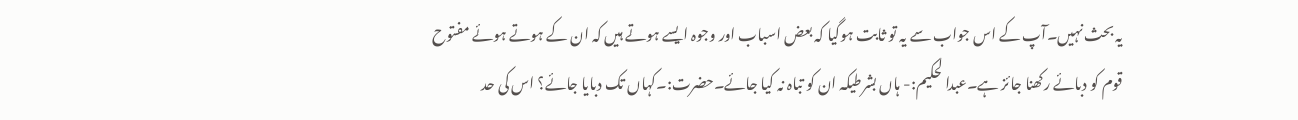یہ بحث نہیں۔آپ کے اس جواب سے یہ تو ثابت ہوگیا کہ بعض اسباب اور وجوہ ایسے ہوتے ہیں کہ ان کے ہوتے ہوئے مفتوح قوم کو دبائے رکھنا جائز ہے۔عبدا لحکیم:- ہاں بشرطیکہ ان کو تباہ نہ کیا جائے۔حضرت:۔کہاں تک دبایا جائے؟ اس کی حد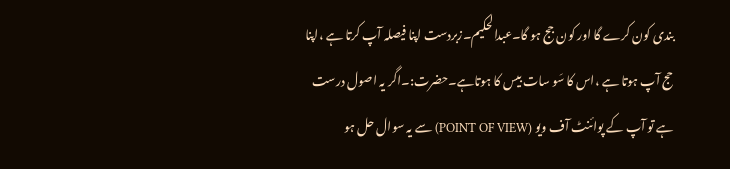بندی کون کرے گا اور کون جج ہو گا۔عبدالحکیم۔زبردست اپنا فیصلہ آپ کرتا ہے ،اپنا حج آپ ہوتا ہے ،اس کا سَو سات بیس کا ہوتاہے۔حضرت:۔اگر یہ اصول درست ہے تو آپ کے پوائنٹ آف ویو (POINT OF VIEW) سے یہ سوال حل ہو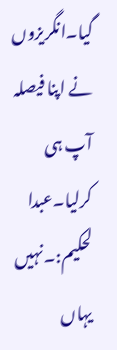گیا۔انگریزوں نے اپنا فیصلہ آپ ہی کرلیا۔عبدا لحکیم:۔نہیں یہاں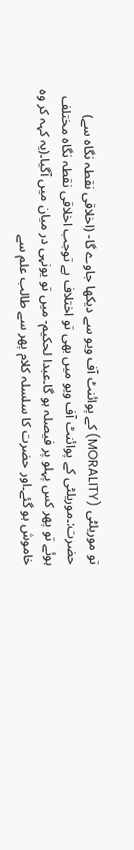تو موریلٹی (MORALITY) کے پوائنٹ آف ویو سے دیکھا جاوے گا- (اخلاقی نقطہ نگاہ سے) حضرت:۔موریلٹی کے پوائنٹ آف ویو میں بھی تو اختلاف ہے توجب اخلاقی نقطہ نگاہ مختلف ہوئے تو پھر کس پہلو پر فیصلہ ہو گا۔عبدا لحکیم- میں تو یونہی در میان میں آگیا۔(یہ کہہ کر وہ خاموش ہو گئے۔اور حضرت کا سلسلہ کلام پھر سے طالب علم سے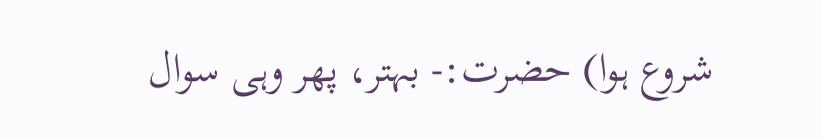شروع ہوا) حضرت:- بہتر، پھر وہی سوال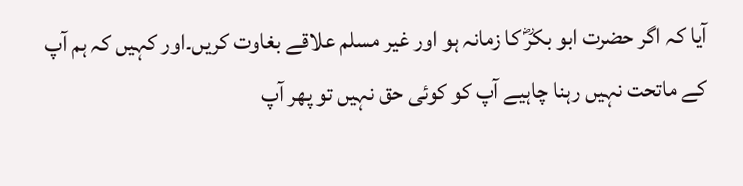آیا کہ اگر حضرت ابو بکرؓ کا زمانہ ہو اور غیر مسلم علاقے بغاوت کریں۔اور کہیں کہ ہم آپ کے ماتحت نہیں رہنا چاہیے آپ کو کوئی حق نہیں تو پھر آپ